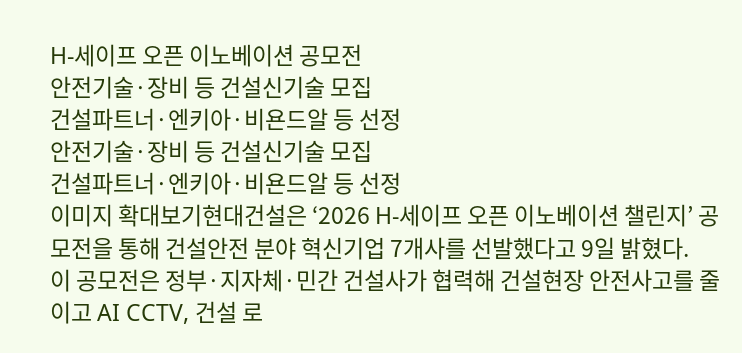H-세이프 오픈 이노베이션 공모전
안전기술·장비 등 건설신기술 모집
건설파트너·엔키아·비욘드알 등 선정
안전기술·장비 등 건설신기술 모집
건설파트너·엔키아·비욘드알 등 선정
이미지 확대보기현대건설은 ‘2026 H-세이프 오픈 이노베이션 챌린지’ 공모전을 통해 건설안전 분야 혁신기업 7개사를 선발했다고 9일 밝혔다.
이 공모전은 정부·지자체·민간 건설사가 협력해 건설현장 안전사고를 줄이고 AI CCTV, 건설 로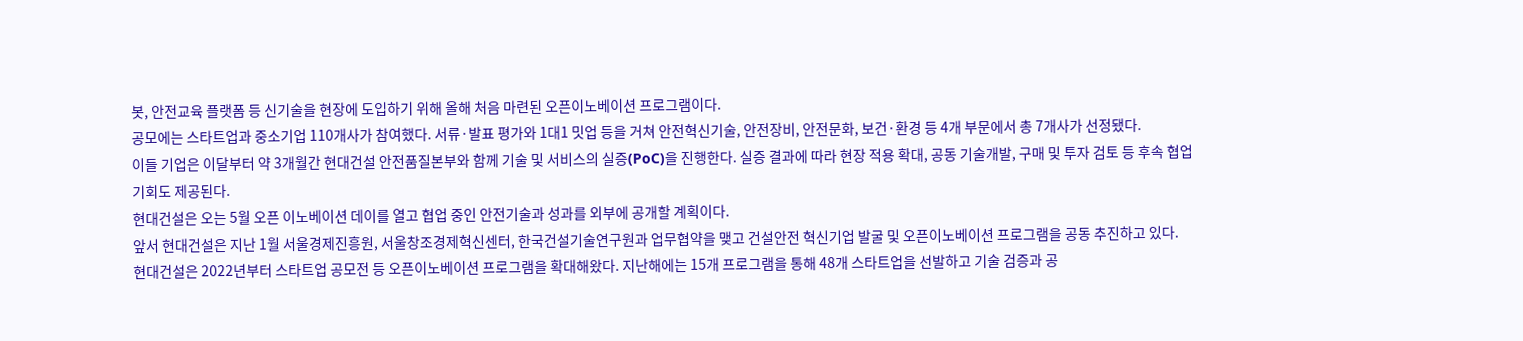봇, 안전교육 플랫폼 등 신기술을 현장에 도입하기 위해 올해 처음 마련된 오픈이노베이션 프로그램이다.
공모에는 스타트업과 중소기업 110개사가 참여했다. 서류·발표 평가와 1대1 밋업 등을 거쳐 안전혁신기술, 안전장비, 안전문화, 보건·환경 등 4개 부문에서 총 7개사가 선정됐다.
이들 기업은 이달부터 약 3개월간 현대건설 안전품질본부와 함께 기술 및 서비스의 실증(PoC)을 진행한다. 실증 결과에 따라 현장 적용 확대, 공동 기술개발, 구매 및 투자 검토 등 후속 협업 기회도 제공된다.
현대건설은 오는 5월 오픈 이노베이션 데이를 열고 협업 중인 안전기술과 성과를 외부에 공개할 계획이다.
앞서 현대건설은 지난 1월 서울경제진흥원, 서울창조경제혁신센터, 한국건설기술연구원과 업무협약을 맺고 건설안전 혁신기업 발굴 및 오픈이노베이션 프로그램을 공동 추진하고 있다.
현대건설은 2022년부터 스타트업 공모전 등 오픈이노베이션 프로그램을 확대해왔다. 지난해에는 15개 프로그램을 통해 48개 스타트업을 선발하고 기술 검증과 공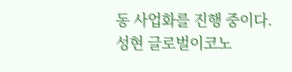동 사업화를 진행 중이다.
성현 글로벌이코노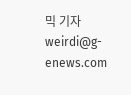믹 기자 weirdi@g-enews.com